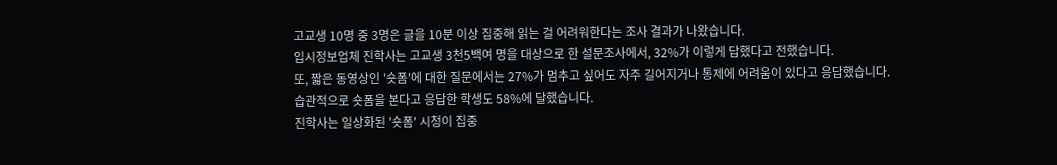고교생 10명 중 3명은 글을 10분 이상 집중해 읽는 걸 어려워한다는 조사 결과가 나왔습니다.
입시정보업체 진학사는 고교생 3천5백여 명을 대상으로 한 설문조사에서, 32%가 이렇게 답했다고 전했습니다.
또, 짧은 동영상인 '숏폼'에 대한 질문에서는 27%가 멈추고 싶어도 자주 길어지거나 통제에 어려움이 있다고 응답했습니다.
습관적으로 숏폼을 본다고 응답한 학생도 58%에 달했습니다.
진학사는 일상화된 '숏폼' 시청이 집중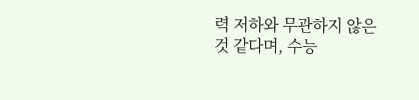력 저하와 무관하지 않은 것 같다며, 수능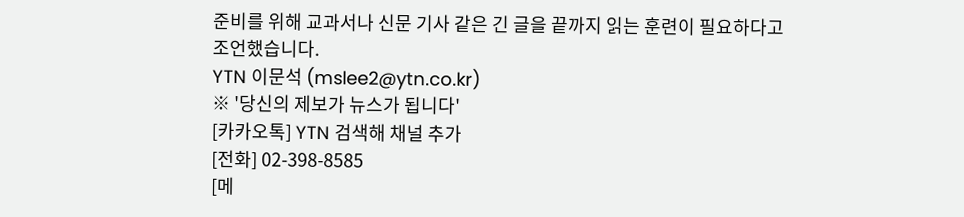준비를 위해 교과서나 신문 기사 같은 긴 글을 끝까지 읽는 훈련이 필요하다고 조언했습니다.
YTN 이문석 (mslee2@ytn.co.kr)
※ '당신의 제보가 뉴스가 됩니다'
[카카오톡] YTN 검색해 채널 추가
[전화] 02-398-8585
[메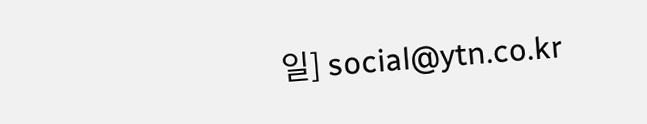일] social@ytn.co.kr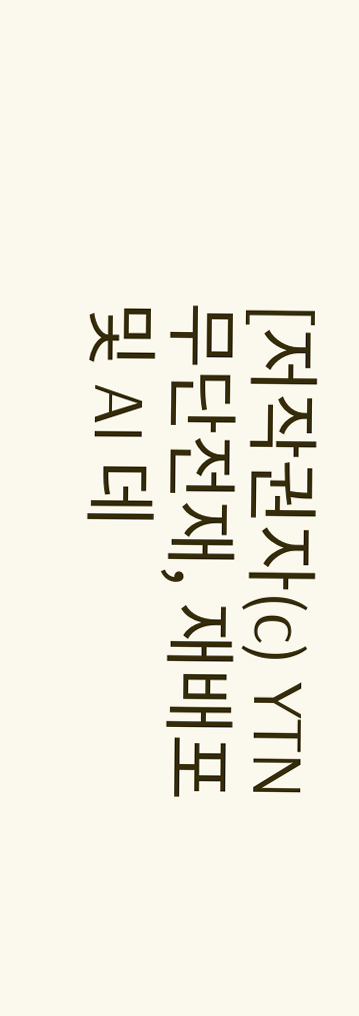[저작권자(c) YTN 무단전재, 재배포 및 AI 데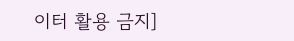이터 활용 금지]